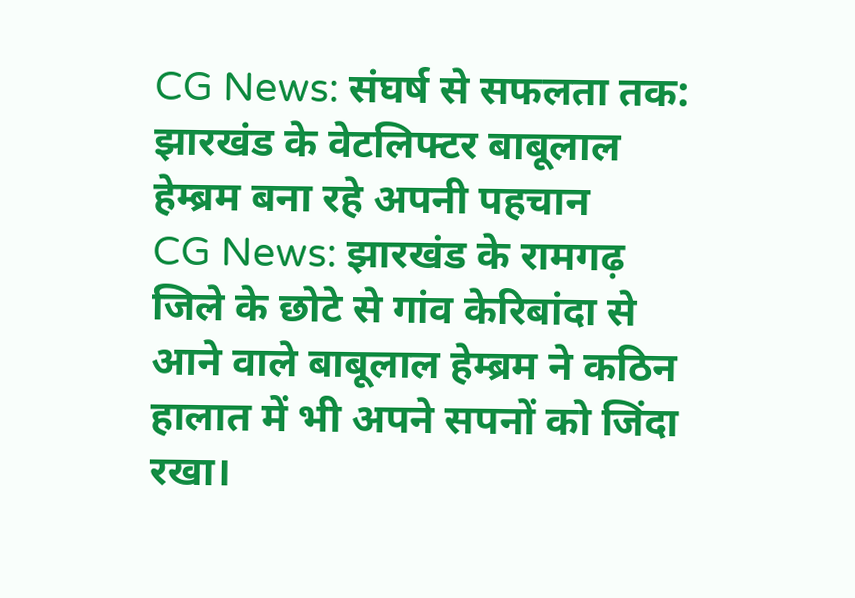CG News: संघर्ष से सफलता तक: झारखंड के वेटलिफ्टर बाबूलाल हेम्ब्रम बना रहे अपनी पहचान
CG News: झारखंड के रामगढ़ जिले के छोटे से गांव केरिबांदा से आने वाले बाबूलाल हेम्ब्रम ने कठिन हालात में भी अपने सपनों को जिंदा रखा।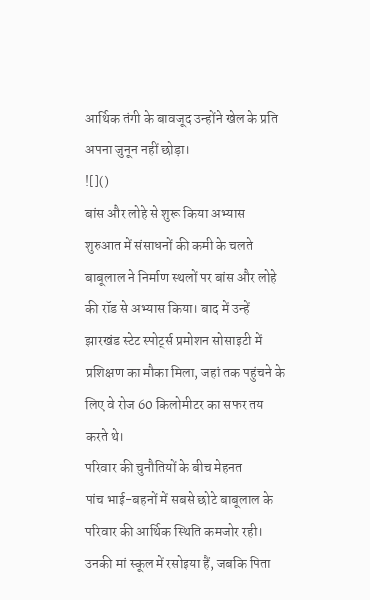आर्थिक तंगी के बावजूद उन्होंने खेल के प्रति अपना जुनून नहीं छोड़ा।
![]()
बांस और लोहे से शुरू किया अभ्यास
शुरुआत में संसाधनों की कमी के चलते बाबूलाल ने निर्माण स्थलों पर बांस और लोहे की रॉड से अभ्यास किया। बाद में उन्हें झारखंड स्टेट स्पोर्ट्स प्रमोशन सोसाइटी में प्रशिक्षण का मौका मिला, जहां तक पहुंचने के लिए वे रोज 60 किलोमीटर का सफर तय करते थे।
परिवार की चुनौतियों के बीच मेहनत
पांच भाई-बहनों में सबसे छोटे बाबूलाल के परिवार की आर्थिक स्थिति कमजोर रही। उनकी मां स्कूल में रसोइया हैं, जबकि पिता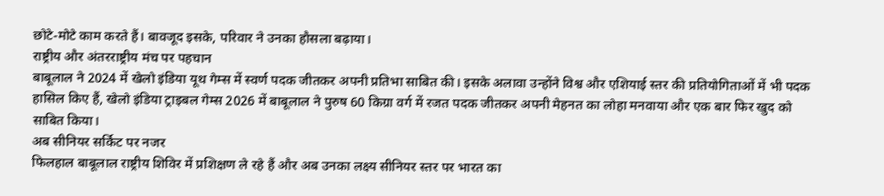छोटे-मोटे काम करते हैं। बावजूद इसके, परिवार ने उनका हौसला बढ़ाया।
राष्ट्रीय और अंतरराष्ट्रीय मंच पर पहचान
बाबूलाल ने 2024 में खेलो इंडिया यूथ गेम्स में स्वर्ण पदक जीतकर अपनी प्रतिभा साबित की। इसके अलावा उन्होंने विश्व और एशियाई स्तर की प्रतियोगिताओं में भी पदक हासिल किए हैं, खेलो इंडिया ट्राइबल गेम्स 2026 में बाबूलाल ने पुरुष 60 किग्रा वर्ग में रजत पदक जीतकर अपनी मेहनत का लोहा मनवाया और एक बार फिर खुद को साबित किया।
अब सीनियर सर्किट पर नजर
फिलहाल बाबूलाल राष्ट्रीय शिविर में प्रशिक्षण ले रहे हैं और अब उनका लक्ष्य सीनियर स्तर पर भारत का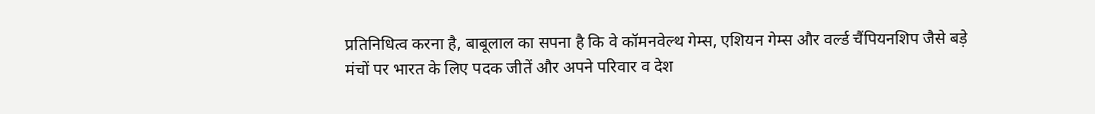प्रतिनिधित्व करना है, बाबूलाल का सपना है कि वे कॉमनवेल्थ गेम्स, एशियन गेम्स और वर्ल्ड चैंपियनशिप जैसे बड़े मंचों पर भारत के लिए पदक जीतें और अपने परिवार व देश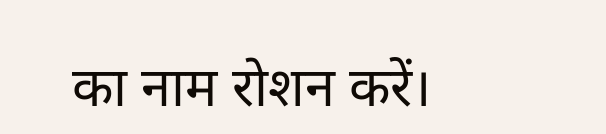का नाम रोशन करें।